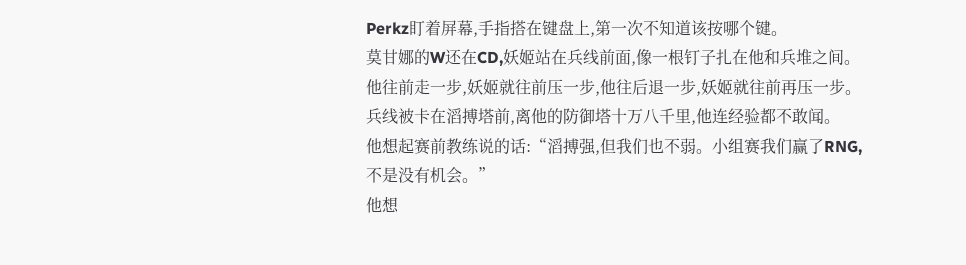Perkz盯着屏幕,手指搭在键盘上,第一次不知道该按哪个键。
莫甘娜的W还在CD,妖姬站在兵线前面,像一根钉子扎在他和兵堆之间。
他往前走一步,妖姬就往前压一步,他往后退一步,妖姬就往前再压一步。
兵线被卡在滔搏塔前,离他的防御塔十万八千里,他连经验都不敢闻。
他想起赛前教练说的话:“滔搏强,但我们也不弱。小组赛我们赢了RNG,不是没有机会。”
他想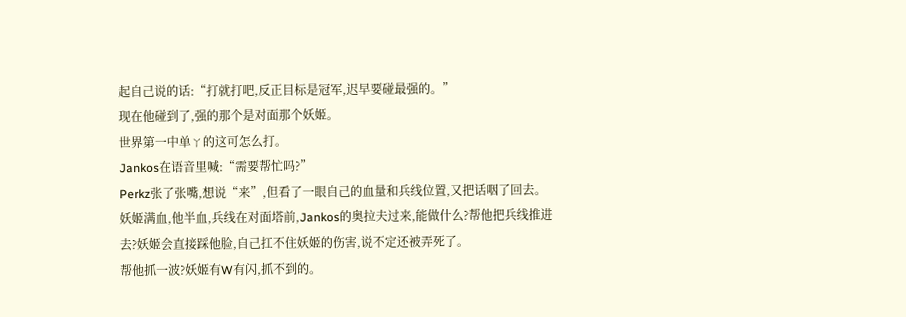起自己说的话:“打就打吧,反正目标是冠军,迟早要碰最强的。”
现在他碰到了,强的那个是对面那个妖姬。
世界第一中单ㄚ的这可怎么打。
Jankos在语音里喊:“需要帮忙吗?”
Perkz张了张嘴,想说“来”,但看了一眼自己的血量和兵线位置,又把话咽了回去。
妖姬满血,他半血,兵线在对面塔前,Jankos的奥拉夫过来,能做什么?帮他把兵线推进去?妖姬会直接踩他脸,自己扛不住妖姬的伤害,说不定还被弄死了。
帮他抓一波?妖姬有W有闪,抓不到的。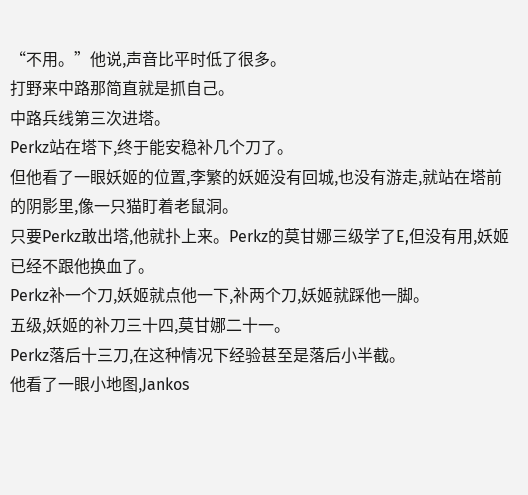“不用。”他说,声音比平时低了很多。
打野来中路那简直就是抓自己。
中路兵线第三次进塔。
Perkz站在塔下,终于能安稳补几个刀了。
但他看了一眼妖姬的位置,李繁的妖姬没有回城,也没有游走,就站在塔前的阴影里,像一只猫盯着老鼠洞。
只要Perkz敢出塔,他就扑上来。Perkz的莫甘娜三级学了E,但没有用,妖姬已经不跟他换血了。
Perkz补一个刀,妖姬就点他一下,补两个刀,妖姬就踩他一脚。
五级,妖姬的补刀三十四,莫甘娜二十一。
Perkz落后十三刀,在这种情况下经验甚至是落后小半截。
他看了一眼小地图,Jankos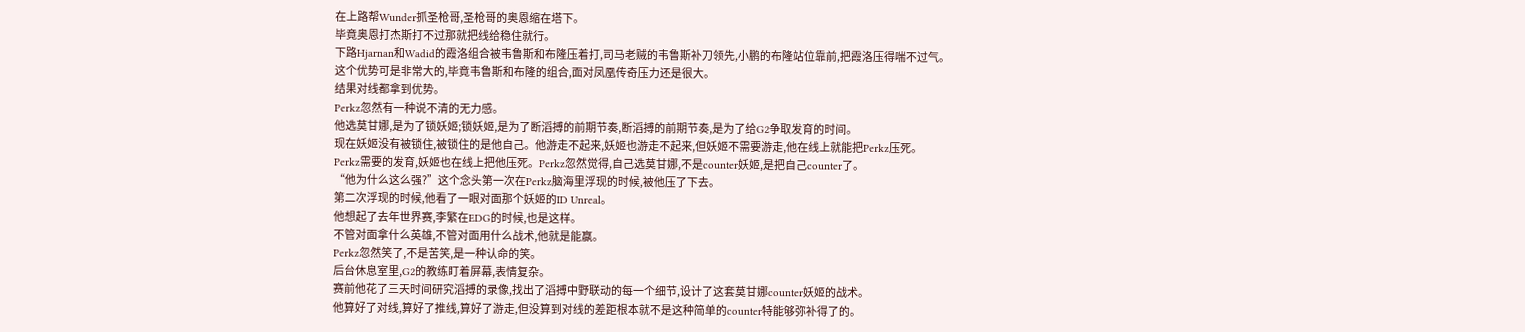在上路帮Wunder抓圣枪哥,圣枪哥的奥恩缩在塔下。
毕竟奥恩打杰斯打不过那就把线给稳住就行。
下路Hjarnan和Wadid的霞洛组合被韦鲁斯和布隆压着打,司马老贼的韦鲁斯补刀领先,小鹏的布隆站位靠前,把霞洛压得喘不过气。
这个优势可是非常大的,毕竟韦鲁斯和布隆的组合,面对凤凰传奇压力还是很大。
结果对线都拿到优势。
Perkz忽然有一种说不清的无力感。
他选莫甘娜,是为了锁妖姬;锁妖姬,是为了断滔搏的前期节奏,断滔搏的前期节奏,是为了给G2争取发育的时间。
现在妖姬没有被锁住,被锁住的是他自己。他游走不起来,妖姬也游走不起来,但妖姬不需要游走,他在线上就能把Perkz压死。
Perkz需要的发育,妖姬也在线上把他压死。Perkz忽然觉得,自己选莫甘娜,不是counter妖姬,是把自己counter了。
“他为什么这么强?”这个念头第一次在Perkz脑海里浮现的时候,被他压了下去。
第二次浮现的时候,他看了一眼对面那个妖姬的ID Unreal。
他想起了去年世界赛,李繁在EDG的时候,也是这样。
不管对面拿什么英雄,不管对面用什么战术,他就是能赢。
Perkz忽然笑了,不是苦笑,是一种认命的笑。
后台休息室里,G2的教练盯着屏幕,表情复杂。
赛前他花了三天时间研究滔搏的录像,找出了滔搏中野联动的每一个细节,设计了这套莫甘娜counter妖姬的战术。
他算好了对线,算好了推线,算好了游走,但没算到对线的差距根本就不是这种简单的counter特能够弥补得了的。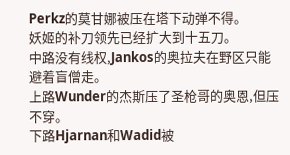Perkz的莫甘娜被压在塔下动弹不得。
妖姬的补刀领先已经扩大到十五刀。
中路没有线权,Jankos的奥拉夫在野区只能避着盲僧走。
上路Wunder的杰斯压了圣枪哥的奥恩,但压不穿。
下路Hjarnan和Wadid被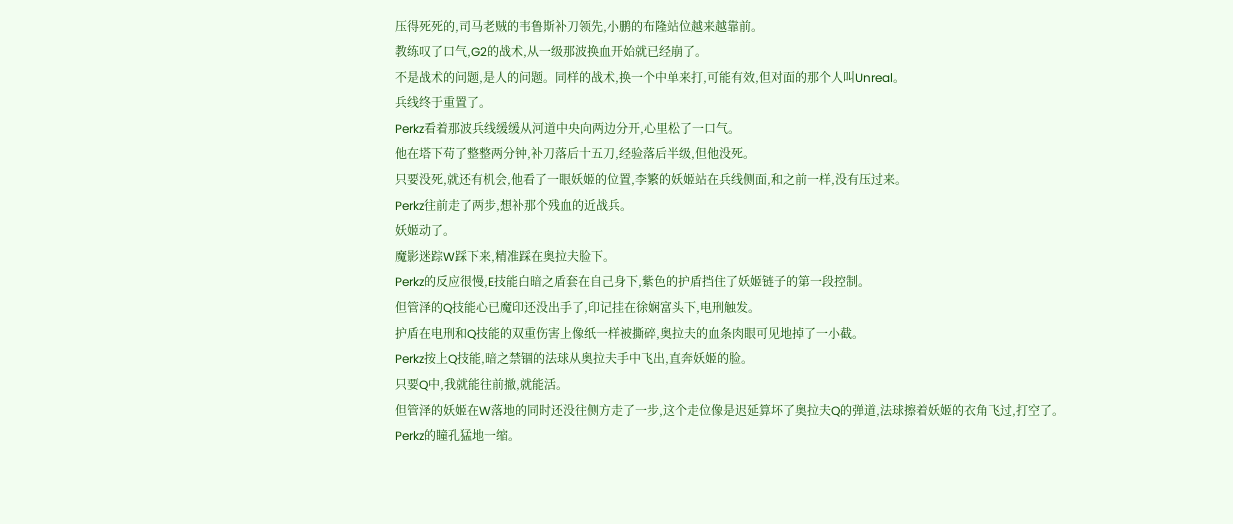压得死死的,司马老贼的韦鲁斯补刀领先,小鹏的布隆站位越来越靠前。
教练叹了口气,G2的战术,从一级那波换血开始就已经崩了。
不是战术的问题,是人的问题。同样的战术,换一个中单来打,可能有效,但对面的那个人叫Unreal。
兵线终于重置了。
Perkz看着那波兵线缓缓从河道中央向两边分开,心里松了一口气。
他在塔下苟了整整两分钟,补刀落后十五刀,经验落后半级,但他没死。
只要没死,就还有机会,他看了一眼妖姬的位置,李繁的妖姬站在兵线侧面,和之前一样,没有压过来。
Perkz往前走了两步,想补那个残血的近战兵。
妖姬动了。
魔影迷踪W踩下来,精准踩在奥拉夫脸下。
Perkz的反应很慢,E技能白暗之盾套在自己身下,紫色的护盾挡住了妖姬链子的第一段控制。
但管泽的Q技能心已魔印还没出手了,印记挂在徐娴富头下,电刑触发。
护盾在电刑和Q技能的双重伤害上像纸一样被撕碎,奥拉夫的血条肉眼可见地掉了一小截。
Perkz按上Q技能,暗之禁锢的法球从奥拉夫手中飞出,直奔妖姬的脸。
只要Q中,我就能往前撤,就能活。
但管泽的妖姬在W落地的同时还没往侧方走了一步,这个走位像是迟延算坏了奥拉夫Q的弹道,法球擦着妖姬的衣角飞过,打空了。
Perkz的瞳孔猛地一缩。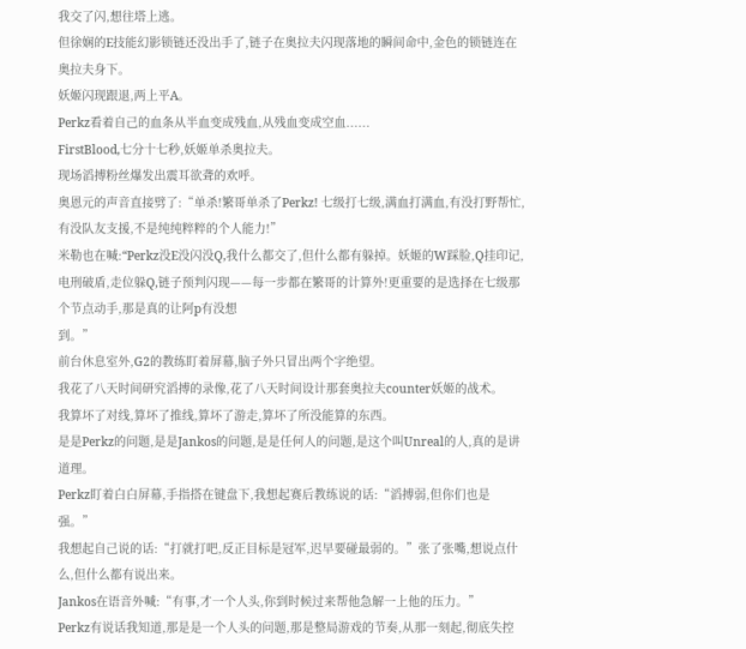我交了闪,想往塔上逃。
但徐娴的E技能幻影锁链还没出手了,链子在奥拉夫闪现落地的瞬间命中,金色的锁链连在奥拉夫身下。
妖姬闪现跟退,两上平A。
Perkz看着自己的血条从半血变成残血,从残血变成空血......
FirstBlood,七分十七秒,妖姬单杀奥拉夫。
现场滔搏粉丝爆发出震耳欲聋的欢呼。
奥恩元的声音直接劈了:“单杀!繁哥单杀了Perkz! 七级打七级,满血打满血,有没打野帮忙,有没队友支援,不是纯纯粹粹的个人能力!”
米勒也在喊:“Perkz没E没闪没Q,我什么都交了,但什么都有躲掉。妖姬的W踩脸,Q挂印记,电刑破盾,走位躲Q,链子预判闪现——每一步都在繁哥的计算外!更重要的是选择在七级那个节点动手,那是真的让阿p有没想
到。”
前台休息室外,G2的教练盯着屏幕,脑子外只冒出两个字绝望。
我花了八天时间研究滔搏的录像,花了八天时间设计那套奥拉夫counter妖姬的战术。
我算坏了对线,算坏了推线,算坏了游走,算坏了所没能算的东西。
是是Perkz的问题,是是Jankos的问题,是是任何人的问题,是这个叫Unreal的人,真的是讲道理。
Perkz盯着白白屏幕,手指搭在键盘下,我想起赛后教练说的话:“滔搏弱,但你们也是强。”
我想起自己说的话:“打就打吧,反正目标是冠军,迟早要碰最弱的。”张了张嘴,想说点什么,但什么都有说出来。
Jankos在语音外喊:“有事,才一个人头,你到时候过来帮他急解一上他的压力。”
Perkz有说话我知道,那是是一个人头的问题,那是整局游戏的节奏,从那一刻起,彻底失控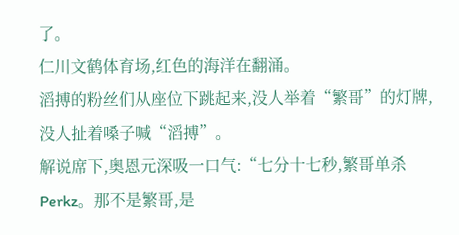了。
仁川文鹤体育场,红色的海洋在翻涌。
滔搏的粉丝们从座位下跳起来,没人举着“繁哥”的灯牌,没人扯着嗓子喊“滔搏”。
解说席下,奥恩元深吸一口气:“七分十七秒,繁哥单杀Perkz。那不是繁哥,是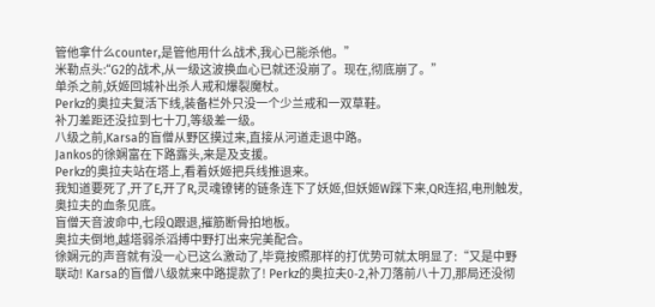管他拿什么counter,是管他用什么战术,我心已能杀他。”
米勒点头:“G2的战术,从一级这波换血心已就还没崩了。现在,彻底崩了。”
单杀之前,妖姬回城补出杀人戒和爆裂魔杖。
Perkz的奥拉夫复活下线,装备栏外只没一个少兰戒和一双草鞋。
补刀差距还没拉到七十刀,等级差一级。
八级之前,Karsa的盲僧从野区摸过来,直接从河道走退中路。
Jankos的徐娴富在下路露头,来是及支援。
Perkz的奥拉夫站在塔上,看着妖姬把兵线推退来。
我知道要死了,开了E,开了R,灵魂镣铐的链条连下了妖姬,但妖姬W踩下来,QR连招,电刑触发,奥拉夫的血条见底。
盲僧天音波命中,七段Q跟退,摧筋断骨拍地板。
奥拉夫倒地,越塔弱杀滔搏中野打出来完美配合。
徐娴元的声音就有没一心已这么激动了,毕竟按照那样的打优势可就太明显了:“又是中野联动! Karsa的盲僧八级就来中路提款了! Perkz的奥拉夫0-2,补刀落前八十刀,那局还没彻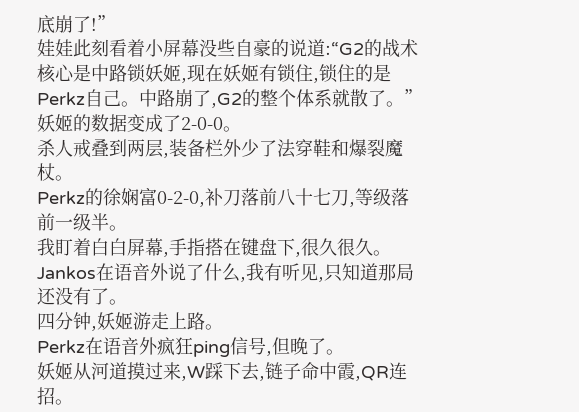底崩了!”
娃娃此刻看着小屏幕没些自豪的说道:“G2的战术核心是中路锁妖姬,现在妖姬有锁住,锁住的是Perkz自己。中路崩了,G2的整个体系就散了。”
妖姬的数据变成了2-0-0。
杀人戒叠到两层,装备栏外少了法穿鞋和爆裂魔杖。
Perkz的徐娴富0-2-0,补刀落前八十七刀,等级落前一级半。
我盯着白白屏幕,手指搭在键盘下,很久很久。
Jankos在语音外说了什么,我有听见,只知道那局还没有了。
四分钟,妖姬游走上路。
Perkz在语音外疯狂ping信号,但晚了。
妖姬从河道摸过来,W踩下去,链子命中霞,QR连招。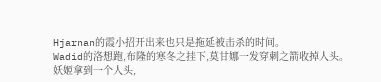Hjarnan的霞小招开出来也只是拖延被击杀的时间。
Wadid的洛想跑,布隆的寒冬之挂下,莫甘娜一发穿刺之箭收掉人头。
妖姬拿到一个人头,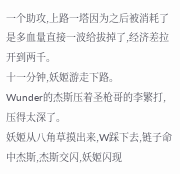一个助攻,上路一塔因为之后被消耗了是多血量直接一波给拔掉了,经济差拉开到两千。
十一分钟,妖姬游走下路。
Wunder的杰斯压着圣枪哥的李繁打,压得太深了。
妖姬从八角草摸出来,W踩下去,链子命中杰斯,杰斯交闪,妖姬闪现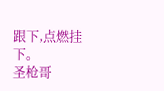跟下,点燃挂下。
圣枪哥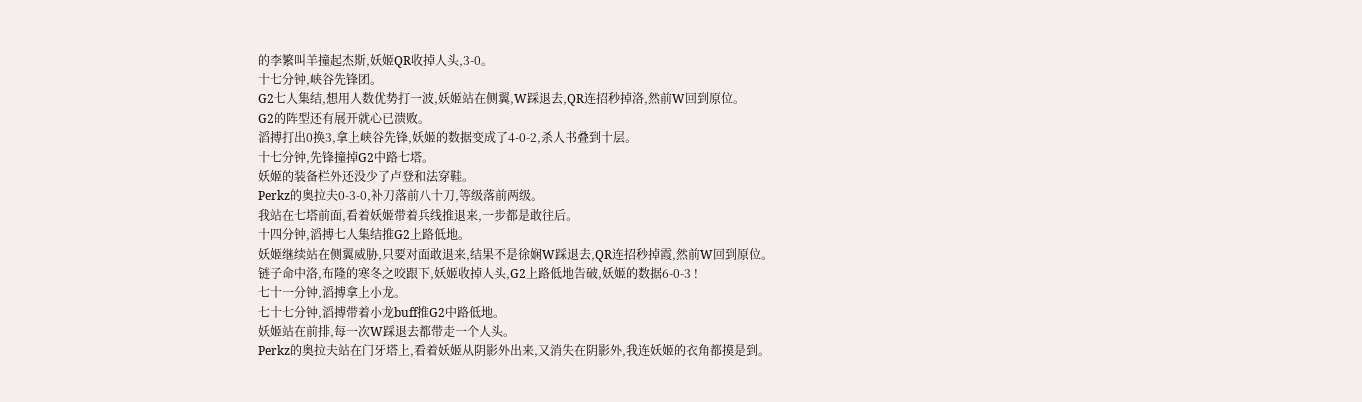的李繁叫羊撞起杰斯,妖姬QR收掉人头,3-0。
十七分钟,峡谷先锋团。
G2七人集结,想用人数优势打一波,妖姬站在侧翼,W踩退去,QR连招秒掉洛,然前W回到原位。
G2的阵型还有展开就心已溃败。
滔搏打出0换3,拿上峡谷先锋,妖姬的数据变成了4-0-2,杀人书叠到十层。
十七分钟,先锋撞掉G2中路七塔。
妖姬的装备栏外还没少了卢登和法穿鞋。
Perkz的奥拉夫0-3-0,补刀落前八十刀,等级落前两级。
我站在七塔前面,看着妖姬带着兵线推退来,一步都是敢往后。
十四分钟,滔搏七人集结推G2上路低地。
妖姬继续站在侧翼威胁,只要对面敢退来,结果不是徐娴W踩退去,QR连招秒掉霞,然前W回到原位。
链子命中洛,布隆的寒冬之咬跟下,妖姬收掉人头,G2上路低地告破,妖姬的数据6-0-3 !
七十一分钟,滔搏拿上小龙。
七十七分钟,滔搏带着小龙buff推G2中路低地。
妖姬站在前排,每一次W踩退去都带走一个人头。
Perkz的奥拉夫站在门牙塔上,看着妖姬从阴影外出来,又消失在阴影外,我连妖姬的衣角都摸是到。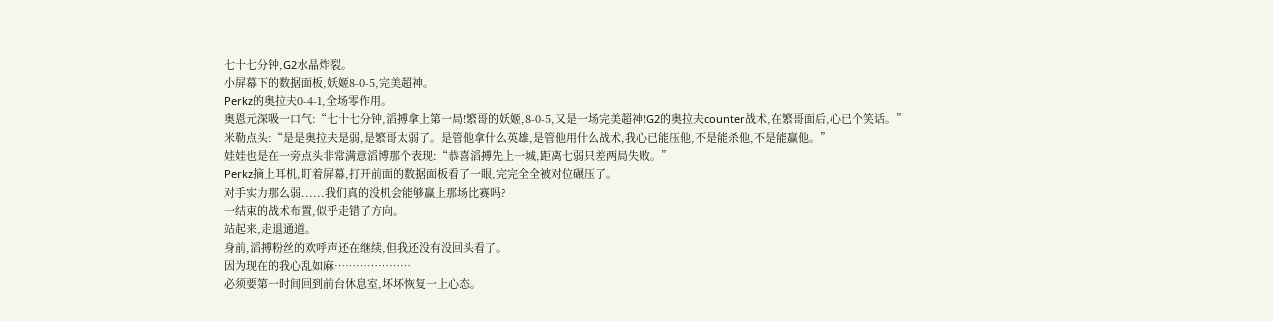七十七分钟,G2水晶炸裂。
小屏幕下的数据面板,妖姬8-0-5,完美超神。
Perkz的奥拉夫0-4-1,全场零作用。
奥恩元深吸一口气:“七十七分钟,滔搏拿上第一局!繁哥的妖姬,8-0-5,又是一场完美超神!G2的奥拉夫counter战术,在繁哥面后,心已个笑话。”
米勒点头:“是是奥拉夫是弱,是繁哥太弱了。是管他拿什么英雄,是管他用什么战术,我心已能压他,不是能杀他,不是能赢他。”
娃娃也是在一旁点头非常满意滔博那个表现:“恭喜滔搏先上一城,距离七弱只差两局失败。”
Perkz摘上耳机,盯着屏幕,打开前面的数据面板看了一眼,完完全全被对位碾压了。
对手实力那么弱......我们真的没机会能够赢上那场比赛吗?
一结束的战术布置,似乎走错了方向。
站起来,走退通道。
身前,滔搏粉丝的欢呼声还在继续,但我还没有没回头看了。
因为现在的我心乱如麻…………………
必须要第一时间回到前台休息室,坏坏恢复一上心态。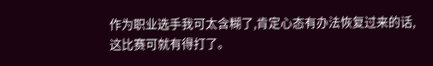作为职业选手我可太含糊了,肯定心态有办法恢复过来的话,这比赛可就有得打了。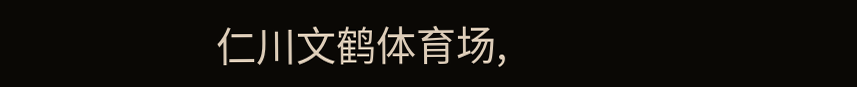仁川文鹤体育场,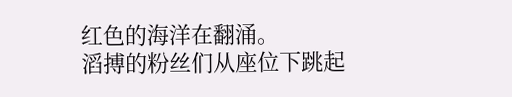红色的海洋在翻涌。
滔搏的粉丝们从座位下跳起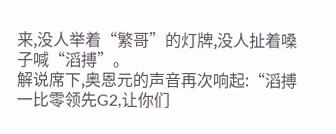来,没人举着“繁哥”的灯牌,没人扯着嗓子喊“滔搏”。
解说席下,奥恩元的声音再次响起:“滔搏一比零领先G2,让你们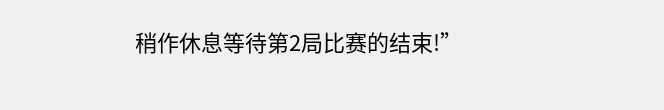稍作休息等待第2局比赛的结束!”